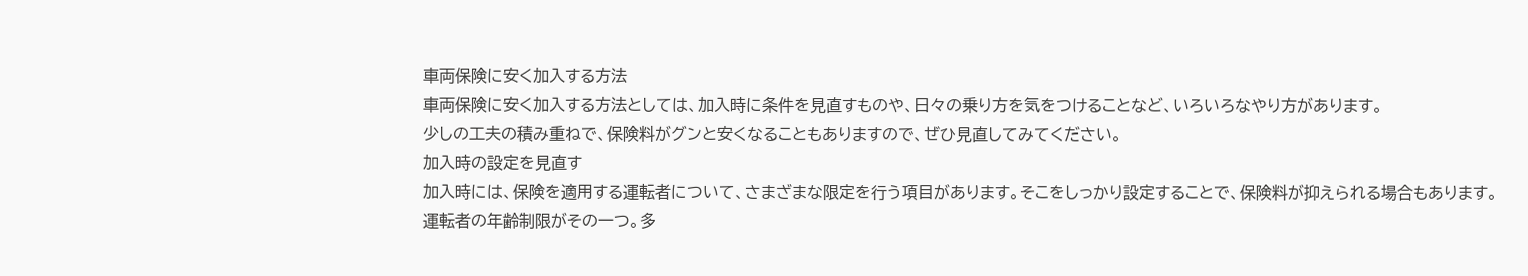車両保険に安く加入する方法
車両保険に安く加入する方法としては、加入時に条件を見直すものや、日々の乗り方を気をつけることなど、いろいろなやり方があります。
少しの工夫の積み重ねで、保険料がグンと安くなることもありますので、ぜひ見直してみてください。
加入時の設定を見直す
加入時には、保険を適用する運転者について、さまざまな限定を行う項目があります。そこをしっかり設定することで、保険料が抑えられる場合もあります。
運転者の年齢制限がその一つ。多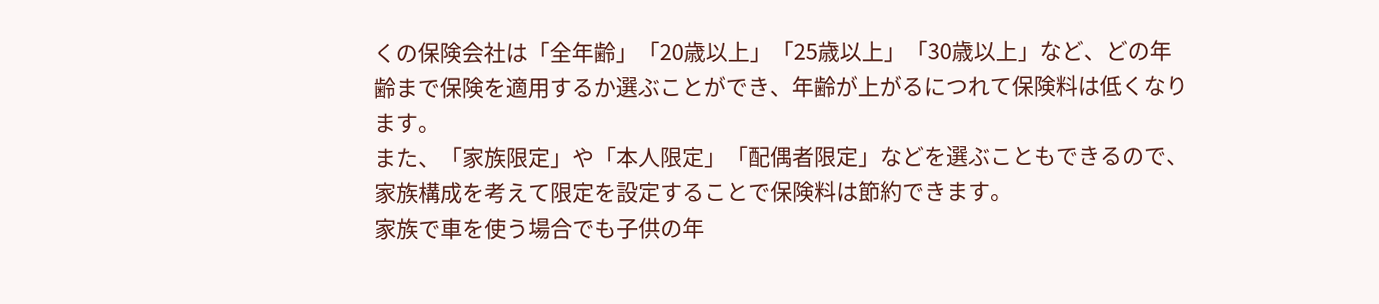くの保険会社は「全年齢」「20歳以上」「25歳以上」「30歳以上」など、どの年齢まで保険を適用するか選ぶことができ、年齢が上がるにつれて保険料は低くなります。
また、「家族限定」や「本人限定」「配偶者限定」などを選ぶこともできるので、家族構成を考えて限定を設定することで保険料は節約できます。
家族で車を使う場合でも子供の年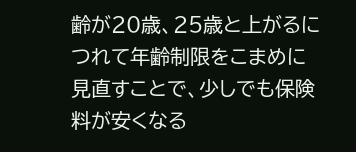齢が20歳、25歳と上がるにつれて年齢制限をこまめに見直すことで、少しでも保険料が安くなる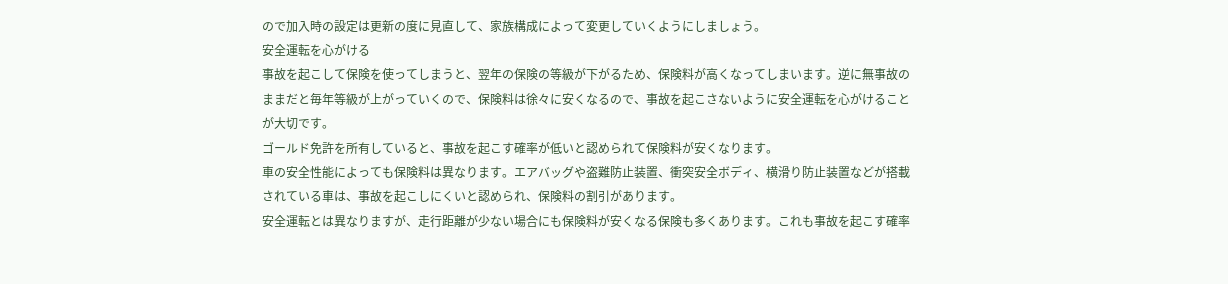ので加入時の設定は更新の度に見直して、家族構成によって変更していくようにしましょう。
安全運転を心がける
事故を起こして保険を使ってしまうと、翌年の保険の等級が下がるため、保険料が高くなってしまいます。逆に無事故のままだと毎年等級が上がっていくので、保険料は徐々に安くなるので、事故を起こさないように安全運転を心がけることが大切です。
ゴールド免許を所有していると、事故を起こす確率が低いと認められて保険料が安くなります。
車の安全性能によっても保険料は異なります。エアバッグや盗難防止装置、衝突安全ボディ、横滑り防止装置などが搭載されている車は、事故を起こしにくいと認められ、保険料の割引があります。
安全運転とは異なりますが、走行距離が少ない場合にも保険料が安くなる保険も多くあります。これも事故を起こす確率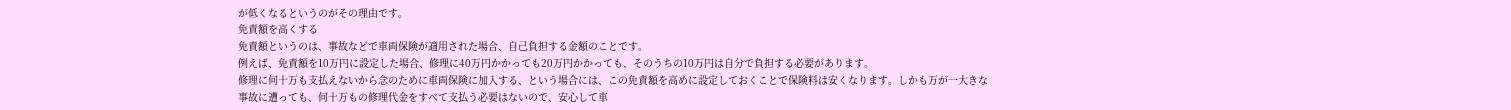が低くなるというのがその理由です。
免責額を高くする
免責額というのは、事故などで車両保険が適用された場合、自己負担する金額のことです。
例えば、免責額を10万円に設定した場合、修理に40万円かかっても20万円かかっても、そのうちの10万円は自分で負担する必要があります。
修理に何十万も支払えないから念のために車両保険に加入する、という場合には、この免責額を高めに設定しておくことで保険料は安くなります。しかも万が一大きな事故に遭っても、何十万もの修理代金をすべて支払う必要はないので、安心して車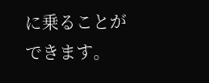に乗ることができます。